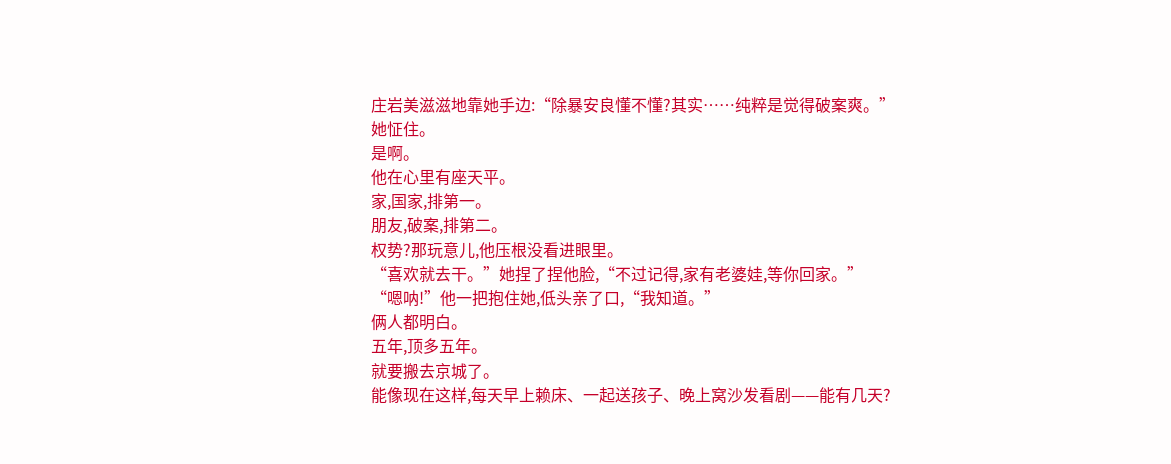庄岩美滋滋地靠她手边:“除暴安良懂不懂?其实……纯粹是觉得破案爽。”
她怔住。
是啊。
他在心里有座天平。
家,国家,排第一。
朋友,破案,排第二。
权势?那玩意儿,他压根没看进眼里。
“喜欢就去干。”她捏了捏他脸,“不过记得,家有老婆娃,等你回家。”
“嗯呐!”他一把抱住她,低头亲了口,“我知道。”
俩人都明白。
五年,顶多五年。
就要搬去京城了。
能像现在这样,每天早上赖床、一起送孩子、晚上窝沙发看剧——能有几天?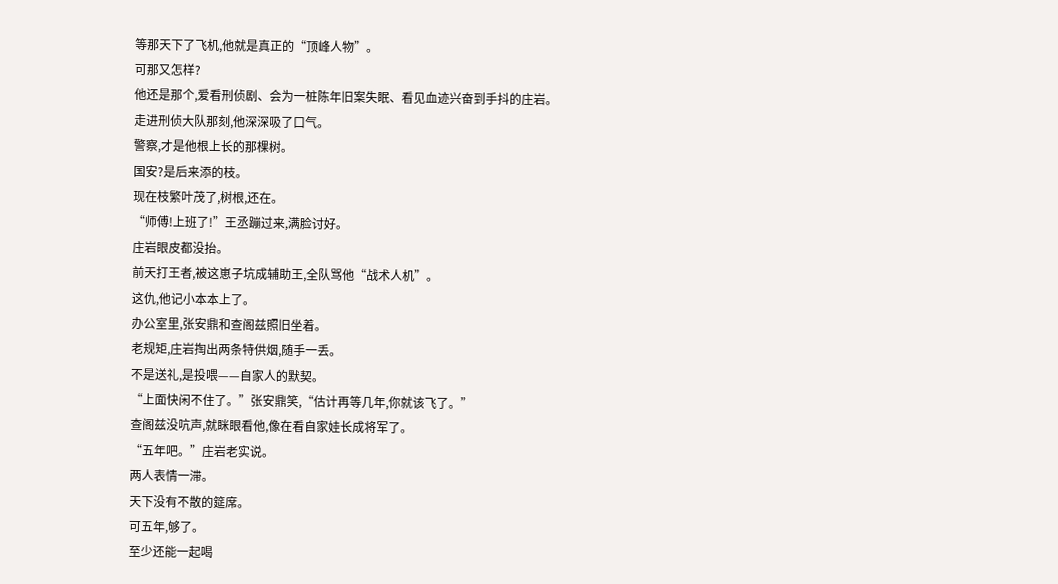等那天下了飞机,他就是真正的“顶峰人物”。
可那又怎样?
他还是那个,爱看刑侦剧、会为一桩陈年旧案失眠、看见血迹兴奋到手抖的庄岩。
走进刑侦大队那刻,他深深吸了口气。
警察,才是他根上长的那棵树。
国安?是后来添的枝。
现在枝繁叶茂了,树根,还在。
“师傅!上班了!”王丞蹦过来,满脸讨好。
庄岩眼皮都没抬。
前天打王者,被这崽子坑成辅助王,全队骂他“战术人机”。
这仇,他记小本本上了。
办公室里,张安鼎和查阁兹照旧坐着。
老规矩,庄岩掏出两条特供烟,随手一丢。
不是送礼,是投喂——自家人的默契。
“上面快闲不住了。”张安鼎笑,“估计再等几年,你就该飞了。”
查阁兹没吭声,就眯眼看他,像在看自家娃长成将军了。
“五年吧。”庄岩老实说。
两人表情一滞。
天下没有不散的筵席。
可五年,够了。
至少还能一起喝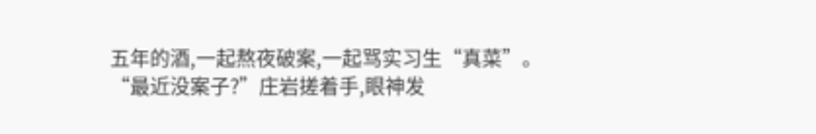五年的酒,一起熬夜破案,一起骂实习生“真菜”。
“最近没案子?”庄岩搓着手,眼神发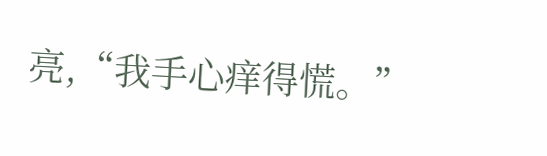亮,“我手心痒得慌。”